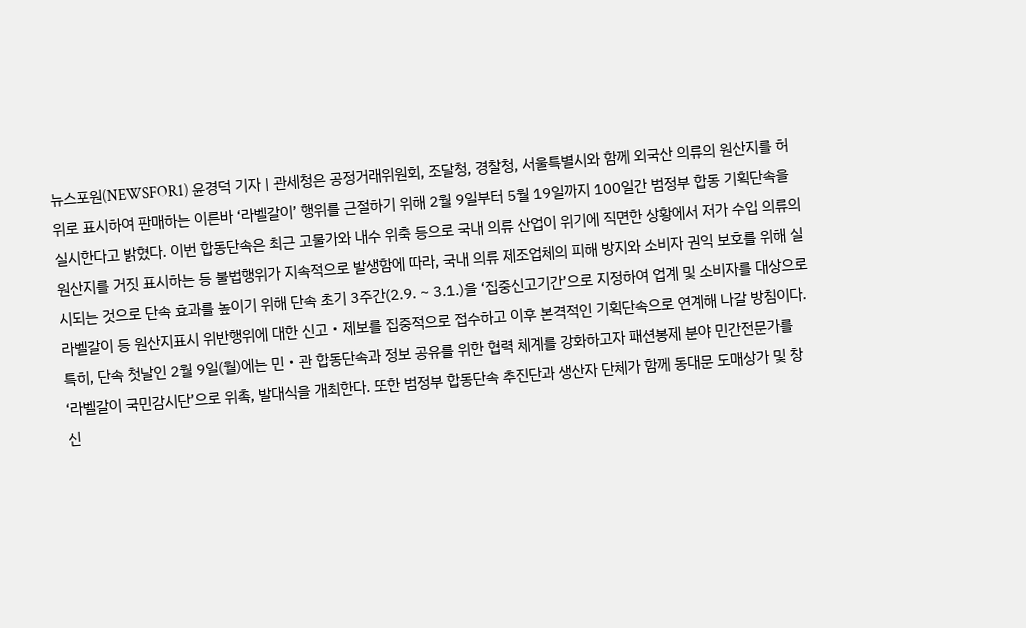뉴스포원(NEWSFOR1) 윤경덕 기자 | 관세청은 공정거래위원회, 조달청, 경찰청, 서울특별시와 함께 외국산 의류의 원산지를 허위로 표시하여 판매하는 이른바 ‘라벨갈이’ 행위를 근절하기 위해 2월 9일부터 5월 19일까지 100일간 범정부 합동 기획단속을 실시한다고 밝혔다. 이번 합동단속은 최근 고물가와 내수 위축 등으로 국내 의류 산업이 위기에 직면한 상황에서 저가 수입 의류의 원산지를 거짓 표시하는 등 불법행위가 지속적으로 발생함에 따라, 국내 의류 제조업체의 피해 방지와 소비자 권익 보호를 위해 실시되는 것으로 단속 효과를 높이기 위해 단속 초기 3주간(2.9. ~ 3.1.)을 ‘집중신고기간’으로 지정하여 업계 및 소비자를 대상으로 라벨갈이 등 원산지표시 위반행위에 대한 신고・제보를 집중적으로 접수하고 이후 본격적인 기획단속으로 연계해 나갈 방침이다. 특히, 단속 첫날인 2월 9일(월)에는 민・관 합동단속과 정보 공유를 위한 협력 체계를 강화하고자 패션봉제 분야 민간전문가를 ‘라벨갈이 국민감시단’으로 위촉, 발대식을 개최한다. 또한 범정부 합동단속 추진단과 생산자 단체가 함께 동대문 도매상가 및 창신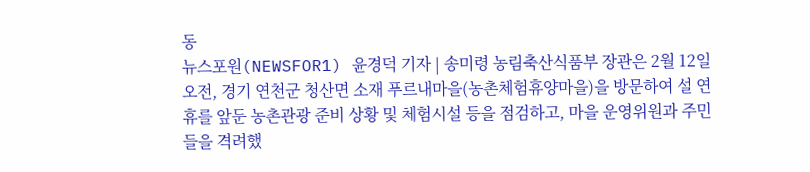동
뉴스포원(NEWSFOR1) 윤경덕 기자 | 송미령 농림축산식품부 장관은 2월 12일 오전, 경기 연천군 청산면 소재 푸르내마을(농촌체험휴양마을)을 방문하여 설 연휴를 앞둔 농촌관광 준비 상황 및 체험시설 등을 점검하고, 마을 운영위원과 주민들을 격려했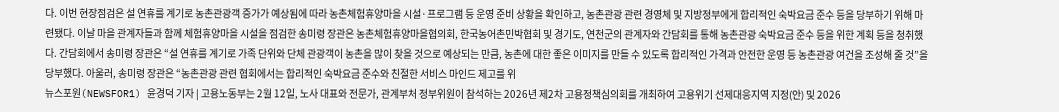다. 이번 현장점검은 설 연휴를 계기로 농촌관광객 증가가 예상됨에 따라 농촌체험휴양마을 시설·프로그램 등 운영 준비 상황을 확인하고, 농촌관광 관련 경영체 및 지방정부에게 합리적인 숙박요금 준수 등을 당부하기 위해 마련됐다. 이날 마을 관계자들과 함께 체험휴양마을 시설을 점검한 송미령 장관은 농촌체험휴양마을협의회, 한국농어촌민박협회 및 경기도, 연천군의 관계자와 간담회를 통해 농촌관광 숙박요금 준수 등을 위한 계획 등을 청취했다. 간담회에서 송미령 장관은 “설 연휴를 계기로 가족 단위와 단체 관광객이 농촌을 많이 찾을 것으로 예상되는 만큼, 농촌에 대한 좋은 이미지를 만들 수 있도록 합리적인 가격과 안전한 운영 등 농촌관광 여건을 조성해 줄 것”을 당부했다. 아울러, 송미령 장관은 “농촌관광 관련 협회에서는 합리적인 숙박요금 준수와 친절한 서비스 마인드 제고를 위
뉴스포원(NEWSFOR1) 윤경덕 기자 | 고용노동부는 2월 12일, 노사 대표와 전문가, 관계부처 정부위원이 참석하는 2026년 제2차 고용정책심의회를 개최하여 고용위기 선제대응지역 지정(안) 및 2026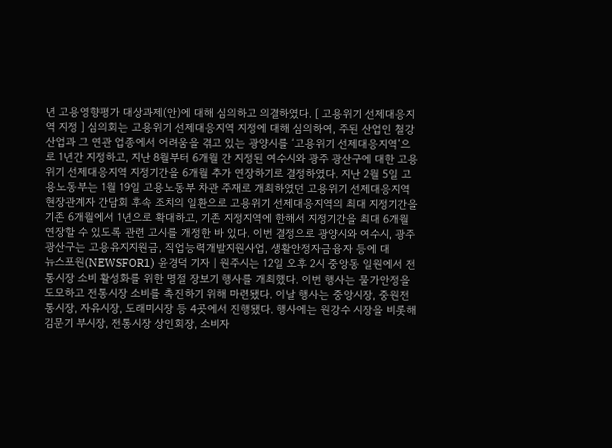년 고용영향평가 대상과제(안)에 대해 심의하고 의결하였다. [ 고용위기 선제대응지역 지정 ] 심의회는 고용위기 선제대응지역 지정에 대해 심의하여, 주된 산업인 철강산업과 그 연관 업종에서 어려움을 겪고 있는 광양시를 ‘고용위기 선제대응지역’으로 1년간 지정하고, 지난 8월부터 6개월 간 지정된 여수시와 광주 광산구에 대한 고용위기 선제대응지역 지정기간을 6개월 추가 연장하기로 결정하였다. 지난 2월 5일 고용노동부는 1월 19일 고용노동부 차관 주재로 개최하였던 고용위기 선제대응지역 현장관계자 간담회 후속 조치의 일환으로 고용위기 선제대응지역의 최대 지정기간을 기존 6개월에서 1년으로 확대하고, 기존 지정지역에 한해서 지정기간을 최대 6개월 연장할 수 있도록 관련 고시를 개정한 바 있다. 이번 결정으로 광양시와 여수시, 광주 광산구는 고용유지지원금, 직업능력개발지원사업, 생활안정자금융자 등에 대
뉴스포원(NEWSFOR1) 윤경덕 기자 | 원주시는 12일 오후 2시 중앙동 일원에서 전통시장 소비 활성화를 위한 명절 장보기 행사를 개최했다. 이번 행사는 물가안정을 도모하고 전통시장 소비를 촉진하기 위해 마련됐다. 이날 행사는 중앙시장, 중원전통시장, 자유시장, 도래미시장 등 4곳에서 진행됐다. 행사에는 원강수 시장을 비롯해 김문기 부시장, 전통시장 상인회장, 소비자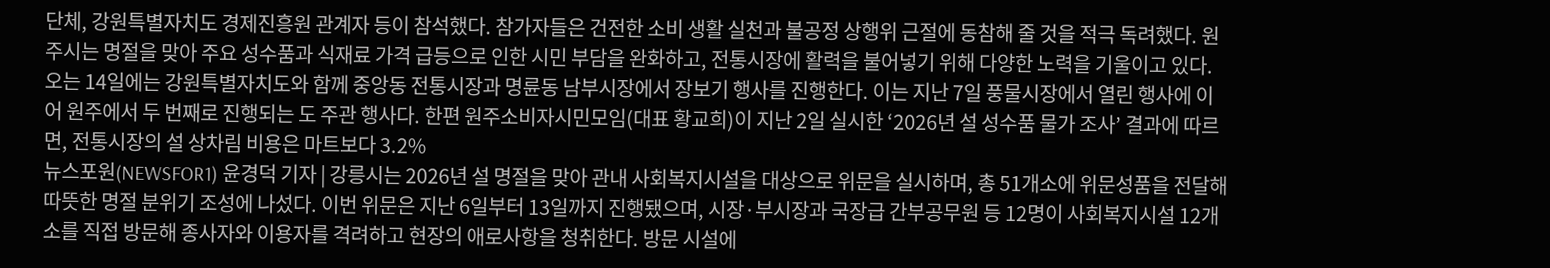단체, 강원특별자치도 경제진흥원 관계자 등이 참석했다. 참가자들은 건전한 소비 생활 실천과 불공정 상행위 근절에 동참해 줄 것을 적극 독려했다. 원주시는 명절을 맞아 주요 성수품과 식재료 가격 급등으로 인한 시민 부담을 완화하고, 전통시장에 활력을 불어넣기 위해 다양한 노력을 기울이고 있다. 오는 14일에는 강원특별자치도와 함께 중앙동 전통시장과 명륜동 남부시장에서 장보기 행사를 진행한다. 이는 지난 7일 풍물시장에서 열린 행사에 이어 원주에서 두 번째로 진행되는 도 주관 행사다. 한편 원주소비자시민모임(대표 황교희)이 지난 2일 실시한 ‘2026년 설 성수품 물가 조사’ 결과에 따르면, 전통시장의 설 상차림 비용은 마트보다 3.2%
뉴스포원(NEWSFOR1) 윤경덕 기자 | 강릉시는 2026년 설 명절을 맞아 관내 사회복지시설을 대상으로 위문을 실시하며, 총 51개소에 위문성품을 전달해 따뜻한 명절 분위기 조성에 나섰다. 이번 위문은 지난 6일부터 13일까지 진행됐으며, 시장·부시장과 국장급 간부공무원 등 12명이 사회복지시설 12개소를 직접 방문해 종사자와 이용자를 격려하고 현장의 애로사항을 청취한다. 방문 시설에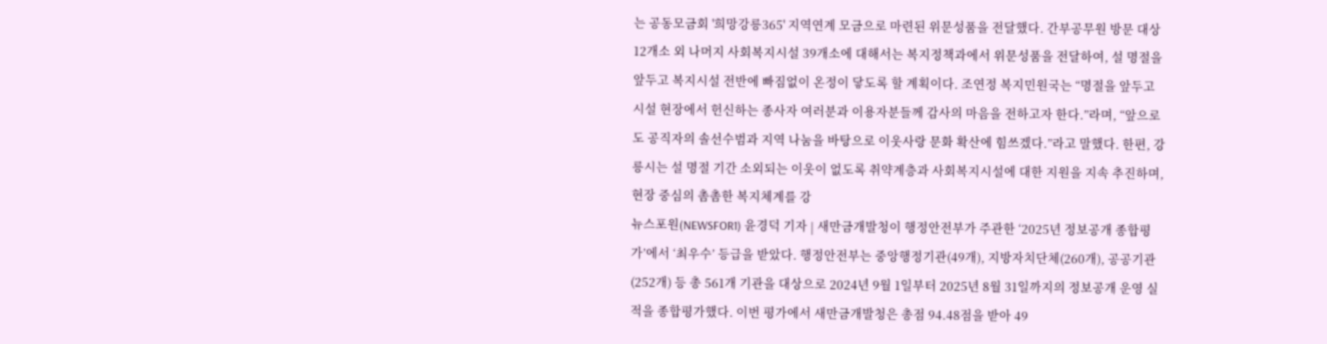는 공동모금회 '희망강릉365' 지역연계 모금으로 마련된 위문성품을 전달했다. 간부공무원 방문 대상 12개소 외 나머지 사회복지시설 39개소에 대해서는 복지정책과에서 위문성품을 전달하여, 설 명절을 앞두고 복지시설 전반에 빠짐없이 온정이 닿도록 할 계획이다. 조연정 복지민원국는 “명절을 앞두고 시설 현장에서 헌신하는 종사자 여러분과 이용자분들께 감사의 마음을 전하고자 한다.”라며, “앞으로도 공직자의 솔선수범과 지역 나눔을 바탕으로 이웃사랑 문화 확산에 힘쓰겠다.”라고 말했다. 한편, 강릉시는 설 명절 기간 소외되는 이웃이 없도록 취약계층과 사회복지시설에 대한 지원을 지속 추진하며, 현장 중심의 촘촘한 복지체계를 강
뉴스포원(NEWSFOR1) 윤경덕 기자 | 새만금개발청이 행정안전부가 주관한 ‘2025년 정보공개 종합평가’에서 ‘최우수’ 등급을 받았다. 행정안전부는 중앙행정기관(49개), 지방자치단체(260개), 공공기관(252개) 등 총 561개 기관을 대상으로 2024년 9월 1일부터 2025년 8월 31일까지의 정보공개 운영 실적을 종합평가했다. 이번 평가에서 새만금개발청은 총점 94.48점을 받아 49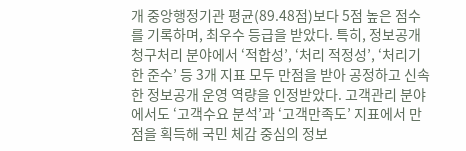개 중앙행정기관 평균(89.48점)보다 5점 높은 점수를 기록하며, 최우수 등급을 받았다. 특히, 정보공개 청구처리 분야에서 ‘적합성’, ‘처리 적정성’, ‘처리기한 준수’ 등 3개 지표 모두 만점을 받아 공정하고 신속한 정보공개 운영 역량을 인정받았다. 고객관리 분야에서도 ‘고객수요 분석’과 ‘고객만족도’ 지표에서 만점을 획득해 국민 체감 중심의 정보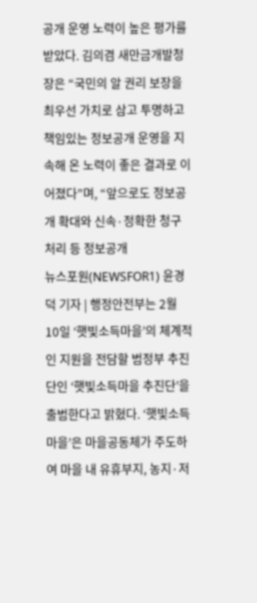공개 운영 노력이 높은 평가를 받았다. 김의겸 새만금개발청장은 “국민의 알 권리 보장을 최우선 가치로 삼고 투명하고 책임있는 정보공개 운영을 지속해 온 노력이 좋은 결과로 이어졌다”며, “앞으로도 정보공개 확대와 신속·정확한 청구 처리 등 정보공개
뉴스포원(NEWSFOR1) 윤경덕 기자 | 행정안전부는 2월 10일 ‘햇빛소득마을’의 체계적인 지원을 전담할 범정부 추진단인 ‘햇빛소득마을 추진단’을 출범한다고 밝혔다. ‘햇빛소득마을’은 마을공동체가 주도하여 마을 내 유휴부지, 농지·저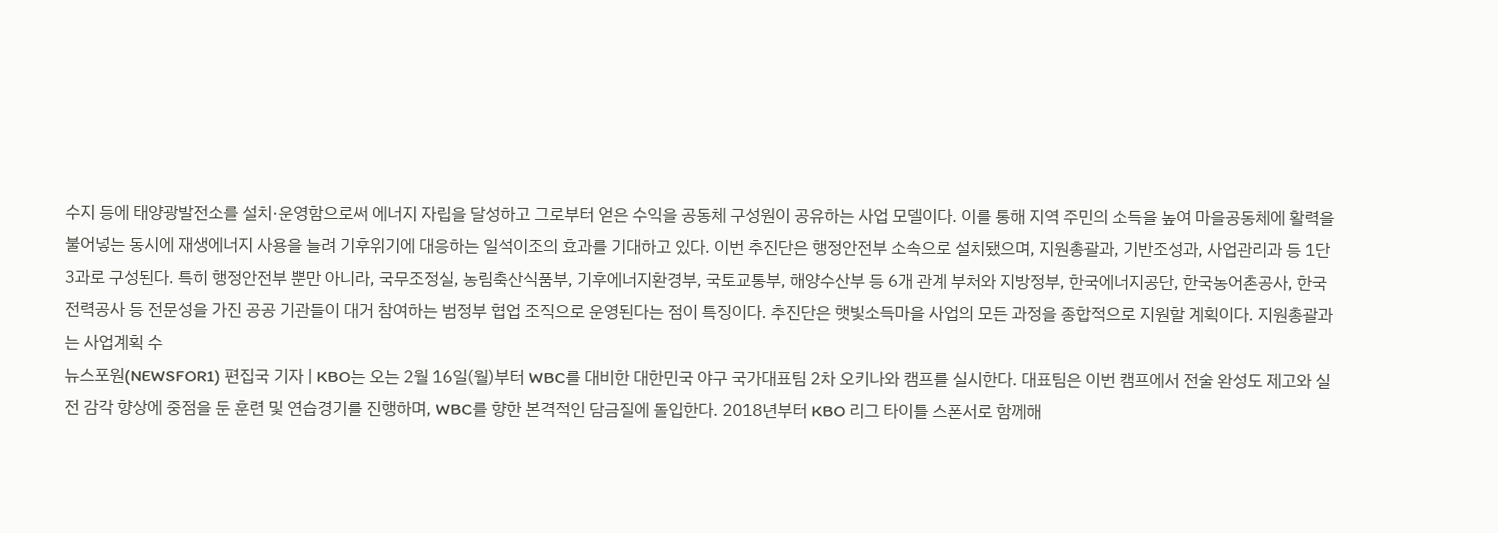수지 등에 태양광발전소를 설치·운영함으로써 에너지 자립을 달성하고 그로부터 얻은 수익을 공동체 구성원이 공유하는 사업 모델이다. 이를 통해 지역 주민의 소득을 높여 마을공동체에 활력을 불어넣는 동시에 재생에너지 사용을 늘려 기후위기에 대응하는 일석이조의 효과를 기대하고 있다. 이번 추진단은 행정안전부 소속으로 설치됐으며, 지원총괄과, 기반조성과, 사업관리과 등 1단 3과로 구성된다. 특히 행정안전부 뿐만 아니라, 국무조정실, 농림축산식품부, 기후에너지환경부, 국토교통부, 해양수산부 등 6개 관계 부처와 지방정부, 한국에너지공단, 한국농어촌공사, 한국전력공사 등 전문성을 가진 공공 기관들이 대거 참여하는 범정부 협업 조직으로 운영된다는 점이 특징이다. 추진단은 햇빛소득마을 사업의 모든 과정을 종합적으로 지원할 계획이다. 지원총괄과는 사업계획 수
뉴스포원(NEWSFOR1) 편집국 기자 | KBO는 오는 2월 16일(월)부터 WBC를 대비한 대한민국 야구 국가대표팀 2차 오키나와 캠프를 실시한다. 대표팀은 이번 캠프에서 전술 완성도 제고와 실전 감각 향상에 중점을 둔 훈련 및 연습경기를 진행하며, WBC를 향한 본격적인 담금질에 돌입한다. 2018년부터 KBO 리그 타이틀 스폰서로 함께해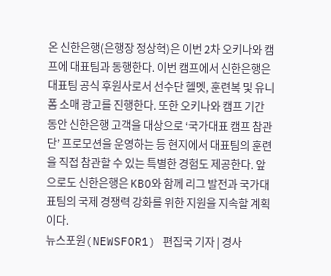온 신한은행(은행장 정상혁)은 이번 2차 오키나와 캠프에 대표팀과 동행한다. 이번 캠프에서 신한은행은 대표팀 공식 후원사로서 선수단 헬멧, 훈련복 및 유니폼 소매 광고를 진행한다. 또한 오키나와 캠프 기간 동안 신한은행 고객을 대상으로 ‘국가대표 캠프 참관단’ 프로모션을 운영하는 등 현지에서 대표팀의 훈련을 직접 참관할 수 있는 특별한 경험도 제공한다. 앞으로도 신한은행은 KBO와 함께 리그 발전과 국가대표팀의 국제 경쟁력 강화를 위한 지원을 지속할 계획이다.
뉴스포원(NEWSFOR1) 편집국 기자 | 경사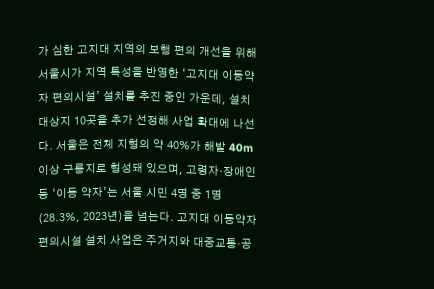가 심한 고지대 지역의 보행 편의 개선을 위해 서울시가 지역 특성을 반영한 ‘고지대 이동약자 편의시설’ 설치를 추진 중인 가운데, 설치 대상지 10곳을 추가 선정해 사업 확대에 나선다. 서울은 전체 지형의 약 40%가 해발 40m 이상 구릉지로 형성돼 있으며, 고령자‧장애인 등 ‘이동 약자’는 서울 시민 4명 중 1명(28.3%, 2023년)을 넘는다. 고지대 이동약자 편의시설 설치 사업은 주거지와 대중교통·공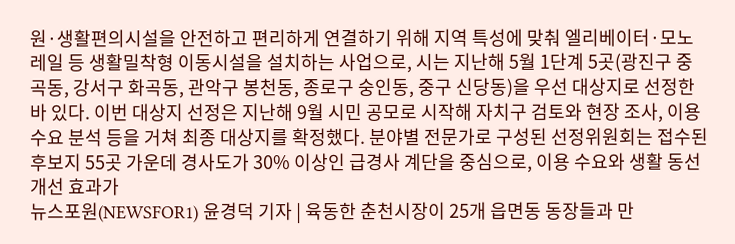원·생활편의시설을 안전하고 편리하게 연결하기 위해 지역 특성에 맞춰 엘리베이터·모노레일 등 생활밀착형 이동시설을 설치하는 사업으로, 시는 지난해 5월 1단계 5곳(광진구 중곡동, 강서구 화곡동, 관악구 봉천동, 종로구 숭인동, 중구 신당동)을 우선 대상지로 선정한 바 있다. 이번 대상지 선정은 지난해 9월 시민 공모로 시작해 자치구 검토와 현장 조사, 이용 수요 분석 등을 거쳐 최종 대상지를 확정했다. 분야별 전문가로 구성된 선정위원회는 접수된 후보지 55곳 가운데 경사도가 30% 이상인 급경사 계단을 중심으로, 이용 수요와 생활 동선 개선 효과가
뉴스포원(NEWSFOR1) 윤경덕 기자 | 육동한 춘천시장이 25개 읍면동 동장들과 만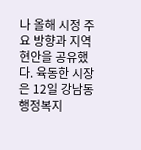나 올해 시정 주요 방향과 지역 현안을 공유했다. 육동한 시장은 12일 강남동 행정복지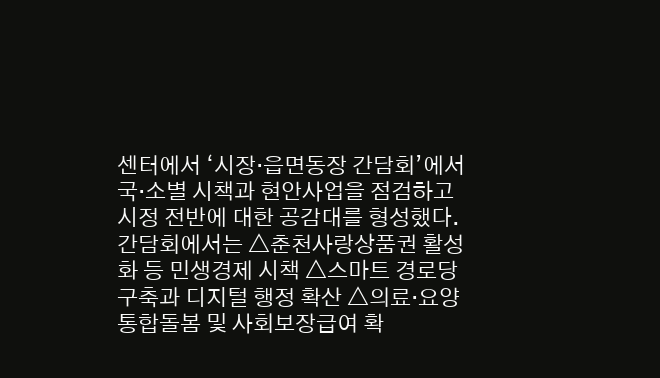센터에서 ‘시장·읍면동장 간담회’에서 국·소별 시책과 현안사업을 점검하고 시정 전반에 대한 공감대를 형성했다. 간담회에서는 △춘천사랑상품권 활성화 등 민생경제 시책 △스마트 경로당 구축과 디지털 행정 확산 △의료·요양 통합돌봄 및 사회보장급여 확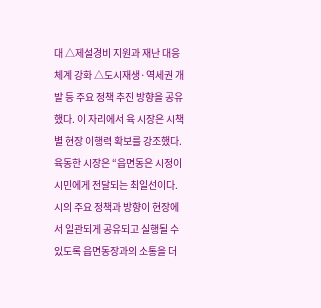대 △제설경비 지원과 재난 대응체계 강화 △도시재생·역세권 개발 등 주요 정책 추진 방향을 공유했다. 이 자리에서 육 시장은 시책별 현장 이행력 확보를 강조했다. 육동한 시장은 “읍면동은 시정이 시민에게 전달되는 최일선이다. 시의 주요 정책과 방향이 현장에서 일관되게 공유되고 실행될 수 있도록 읍면동장과의 소통을 더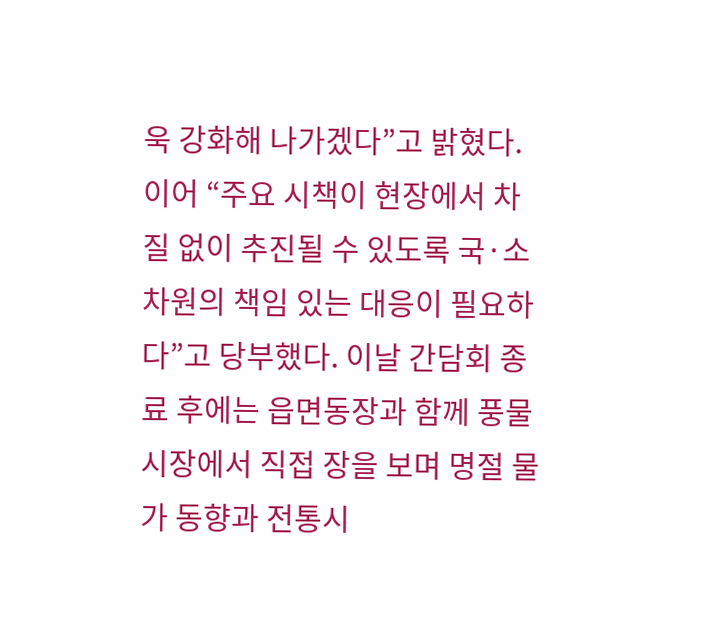욱 강화해 나가겠다”고 밝혔다. 이어 “주요 시책이 현장에서 차질 없이 추진될 수 있도록 국·소 차원의 책임 있는 대응이 필요하다”고 당부했다. 이날 간담회 종료 후에는 읍면동장과 함께 풍물시장에서 직접 장을 보며 명절 물가 동향과 전통시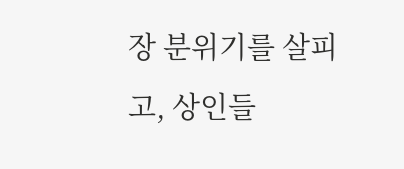장 분위기를 살피고, 상인들